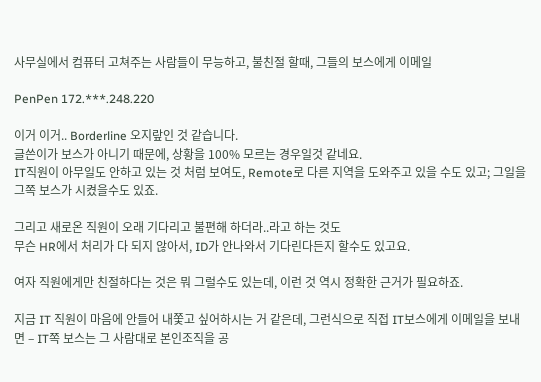사무실에서 컴퓨터 고쳐주는 사람들이 무능하고, 불친절 할때, 그들의 보스에게 이메일

PenPen 172.***.248.220

이거 이거.. Borderline 오지랖인 것 같습니다.
글쓴이가 보스가 아니기 때문에, 상황을 100% 모르는 경우일것 같네요.
IT직원이 아무일도 안하고 있는 것 처럼 보여도, Remote로 다른 지역을 도와주고 있을 수도 있고; 그일을 그쪽 보스가 시켰을수도 있죠.

그리고 새로온 직원이 오래 기다리고 불편해 하더라..라고 하는 것도
무슨 HR에서 처리가 다 되지 않아서, ID가 안나와서 기다린다든지 할수도 있고요.

여자 직원에게만 친절하다는 것은 뭐 그럴수도 있는데, 이런 것 역시 정확한 근거가 필요하죠.

지금 IT 직원이 마음에 안들어 내쫓고 싶어하시는 거 같은데, 그런식으로 직접 IT보스에게 이메일을 보내면 – IT쪽 보스는 그 사람대로 본인조직을 공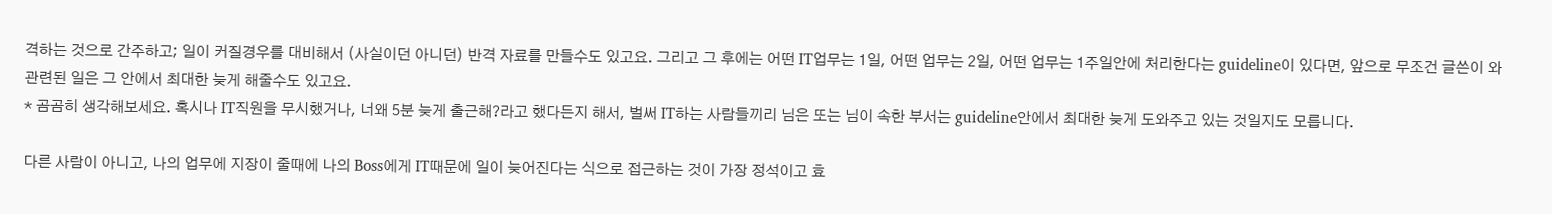격하는 것으로 간주하고; 일이 커질경우를 대비해서 (사실이던 아니던) 반격 자료를 만들수도 있고요. 그리고 그 후에는 어떤 IT업무는 1일, 어떤 업무는 2일, 어떤 업무는 1주일안에 처리한다는 guideline이 있다면, 앞으로 무조건 글쓴이 와 관련된 일은 그 안에서 최대한 늦게 해줄수도 있고요.
* 곰곰히 생각해보세요. 혹시나 IT직원을 무시했거나, 너왜 5분 늦게 출근해?라고 했다든지 해서, 벌써 IT하는 사람들끼리 님은 또는 님이 속한 부서는 guideline안에서 최대한 늦게 도와주고 있는 것일지도 모릅니다.

다른 사람이 아니고, 나의 업무에 지장이 줄때에 나의 Boss에게 IT때문에 일이 늦어진다는 식으로 접근하는 것이 가장 정석이고 효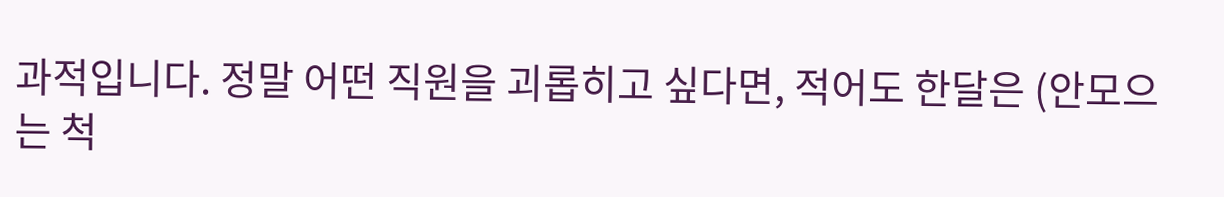과적입니다. 정말 어떤 직원을 괴롭히고 싶다면, 적어도 한달은 (안모으는 척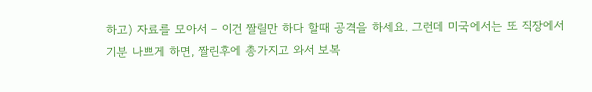하고) 자료를 모아서 – 이건 짤릴만 하다 할때 공격을 하세요. 그런데 미국에서는 또 직장에서 기분 나쁘게 하면, 짤린후에 총가지고 와서 보복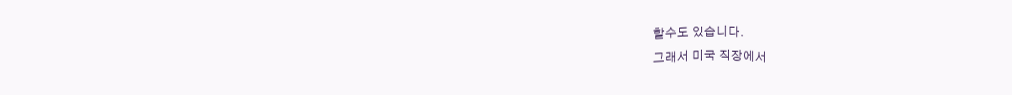할수도 있습니다.
그래서 미국 직장에서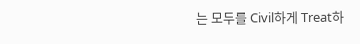는 모두를 Civil하게 Treat하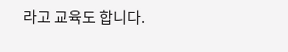라고 교육도 합니다.